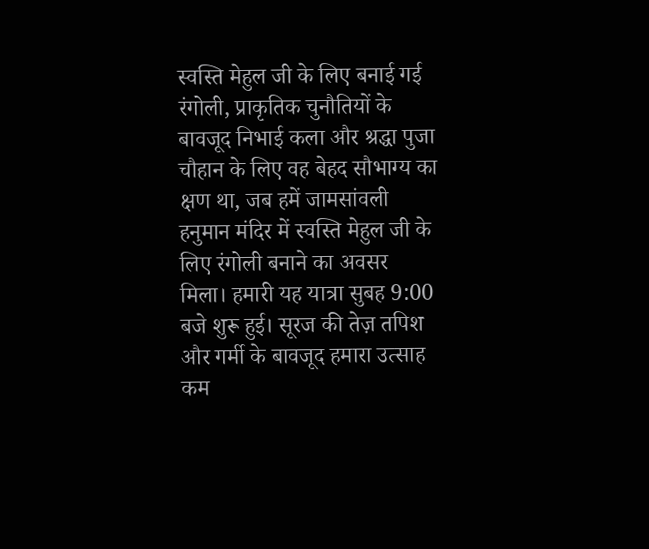स्वस्ति मेहुल जी के लिए बनाई गई रंगोली, प्राकृतिक चुनौतियों के बावजूद निभाई कला और श्रद्धा पुजा चौहान के लिए वह बेहद सौभाग्य का क्षण था, जब हमें जामसांवली हनुमान मंदिर में स्वस्ति मेहुल जी के लिए रंगोली बनाने का अवसर मिला। हमारी यह यात्रा सुबह 9:00 बजे शुरू हुई। सूरज की तेज़ तपिश और गर्मी के बावजूद हमारा उत्साह कम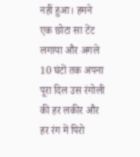नहीं हुआ। हमने एक छोटा सा टेंट लगाया और अगले 10 घंटों तक अपना पूरा दिल उस रंगोली की हर लकीर और हर रंग में पिरो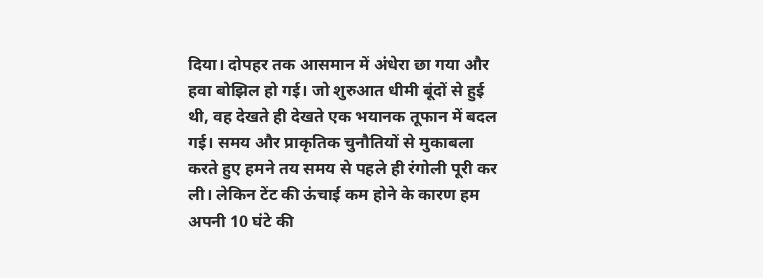दिया। दोपहर तक आसमान में अंधेरा छा गया और हवा बोझिल हो गई। जो शुरुआत धीमी बूंदों से हुई थी, वह देखते ही देखते एक भयानक तूफान में बदल गई। समय और प्राकृतिक चुनौतियों से मुकाबला करते हुए हमने तय समय से पहले ही रंगोली पूरी कर ली। लेकिन टेंट की ऊंचाई कम होने के कारण हम अपनी 10 घंटे की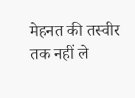मेहनत की तस्वीर तक नहीं ले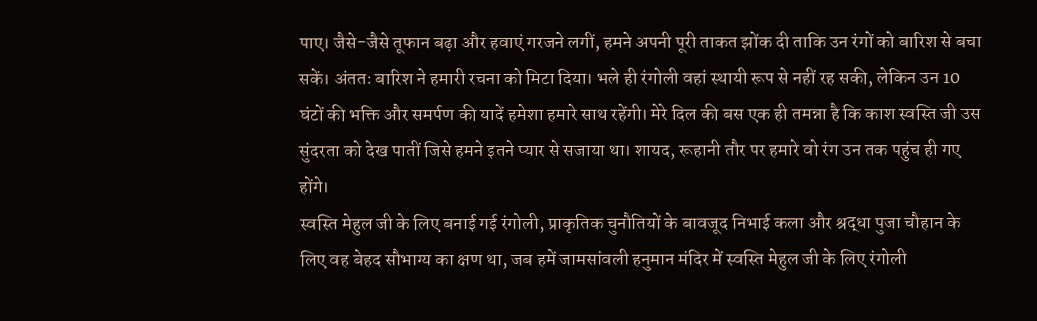पाए। जैसे-जैसे तूफान बढ़ा और हवाएं गरजने लगीं, हमने अपनी पूरी ताकत झोंक दी ताकि उन रंगों को बारिश से बचा सकें। अंततः बारिश ने हमारी रचना को मिटा दिया। भले ही रंगोली वहां स्थायी रूप से नहीं रह सकी, लेकिन उन 10 घंटों की भक्ति और समर्पण की यादें हमेशा हमारे साथ रहेंगी। मेरे दिल की बस एक ही तमन्ना है कि काश स्वस्ति जी उस सुंदरता को देख पातीं जिसे हमने इतने प्यार से सजाया था। शायद, रूहानी तौर पर हमारे वो रंग उन तक पहुंच ही गए होंगे।
स्वस्ति मेहुल जी के लिए बनाई गई रंगोली, प्राकृतिक चुनौतियों के बावजूद निभाई कला और श्रद्धा पुजा चौहान के लिए वह बेहद सौभाग्य का क्षण था, जब हमें जामसांवली हनुमान मंदिर में स्वस्ति मेहुल जी के लिए रंगोली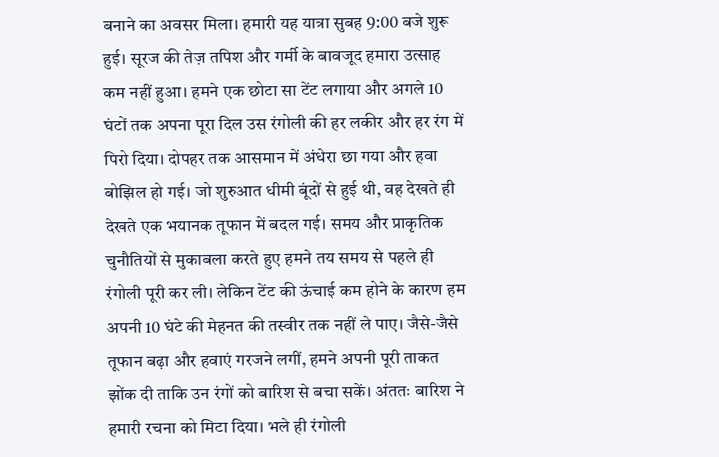बनाने का अवसर मिला। हमारी यह यात्रा सुबह 9:00 बजे शुरू हुई। सूरज की तेज़ तपिश और गर्मी के बावजूद हमारा उत्साह कम नहीं हुआ। हमने एक छोटा सा टेंट लगाया और अगले 10 घंटों तक अपना पूरा दिल उस रंगोली की हर लकीर और हर रंग में पिरो दिया। दोपहर तक आसमान में अंधेरा छा गया और हवा बोझिल हो गई। जो शुरुआत धीमी बूंदों से हुई थी, वह देखते ही देखते एक भयानक तूफान में बदल गई। समय और प्राकृतिक चुनौतियों से मुकाबला करते हुए हमने तय समय से पहले ही रंगोली पूरी कर ली। लेकिन टेंट की ऊंचाई कम होने के कारण हम अपनी 10 घंटे की मेहनत की तस्वीर तक नहीं ले पाए। जैसे-जैसे तूफान बढ़ा और हवाएं गरजने लगीं, हमने अपनी पूरी ताकत झोंक दी ताकि उन रंगों को बारिश से बचा सकें। अंततः बारिश ने हमारी रचना को मिटा दिया। भले ही रंगोली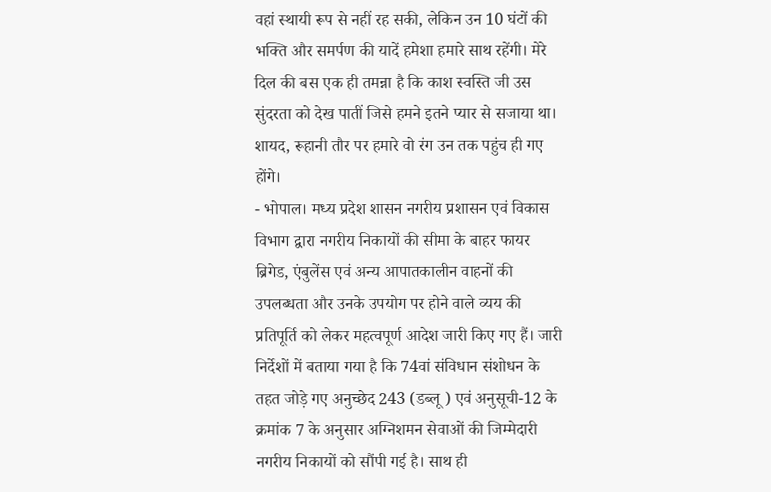वहां स्थायी रूप से नहीं रह सकी, लेकिन उन 10 घंटों की भक्ति और समर्पण की यादें हमेशा हमारे साथ रहेंगी। मेरे दिल की बस एक ही तमन्ना है कि काश स्वस्ति जी उस सुंदरता को देख पातीं जिसे हमने इतने प्यार से सजाया था। शायद, रूहानी तौर पर हमारे वो रंग उन तक पहुंच ही गए होंगे।
- भोपाल। मध्य प्रदेश शासन नगरीय प्रशासन एवं विकास विभाग द्वारा नगरीय निकायों की सीमा के बाहर फायर ब्रिगेड, एंबुलेंस एवं अन्य आपातकालीन वाहनों की उपलब्धता और उनके उपयोग पर होने वाले व्यय की प्रतिपूर्ति को लेकर महत्वपूर्ण आदेश जारी किए गए हैं। जारी निर्देशों में बताया गया है कि 74वां संविधान संशोधन के तहत जोड़े गए अनुच्छेद 243 (डब्लू ) एवं अनुसूची-12 के क्रमांक 7 के अनुसार अग्निशमन सेवाओं की जिम्मेदारी नगरीय निकायों को सौंपी गई है। साथ ही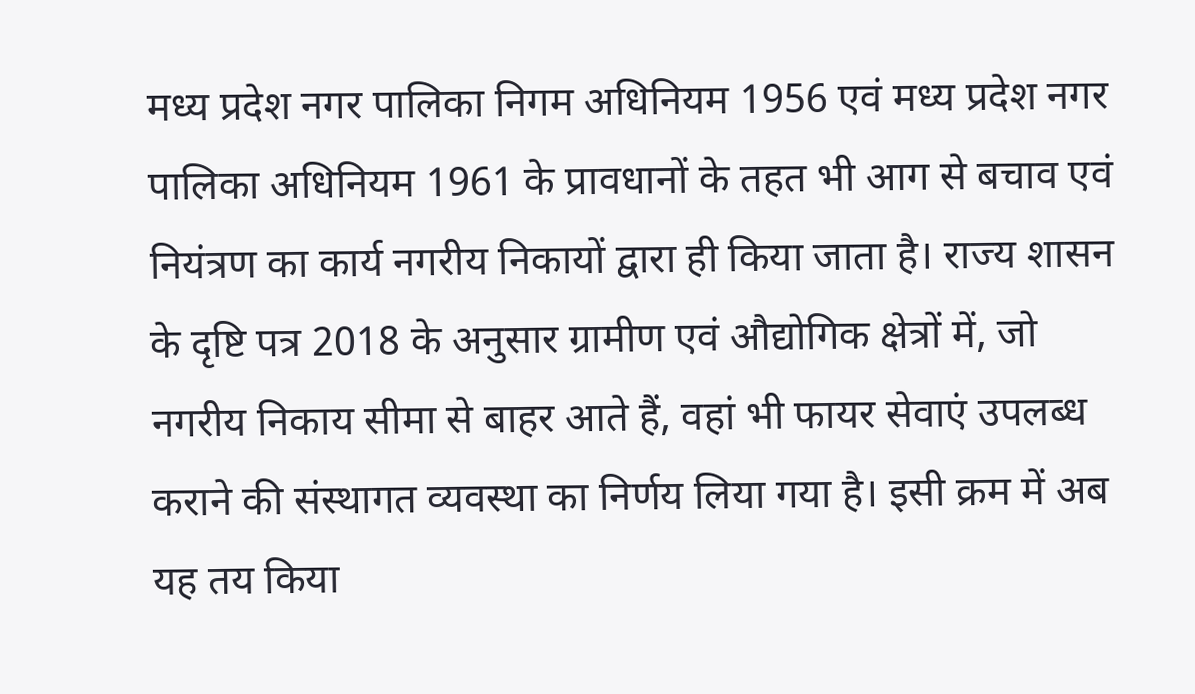मध्य प्रदेश नगर पालिका निगम अधिनियम 1956 एवं मध्य प्रदेश नगर पालिका अधिनियम 1961 के प्रावधानों के तहत भी आग से बचाव एवं नियंत्रण का कार्य नगरीय निकायों द्वारा ही किया जाता है। राज्य शासन के दृष्टि पत्र 2018 के अनुसार ग्रामीण एवं औद्योगिक क्षेत्रों में, जो नगरीय निकाय सीमा से बाहर आते हैं, वहां भी फायर सेवाएं उपलब्ध कराने की संस्थागत व्यवस्था का निर्णय लिया गया है। इसी क्रम में अब यह तय किया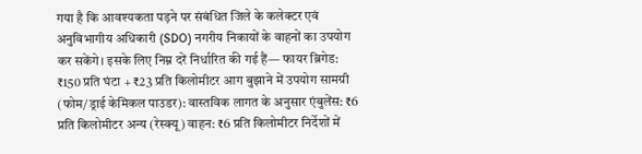गया है कि आवश्यकता पड़ने पर संबंधित जिले के कलेक्टर एवं अनुविभागीय अधिकारी (SDO) नगरीय निकायों के वाहनों का उपयोग कर सकेंगे। इसके लिए निम्न दरें निर्धारित की गई हैं— फायर ब्रिगेड: ₹150 प्रति घंटा + ₹23 प्रति किलोमीटर आग बुझाने में उपयोग सामग्री (फोम/ड्राई केमिकल पाउडर): वास्तविक लागत के अनुसार एंबुलेंस: ₹6 प्रति किलोमीटर अन्य (रेस्क्यू) वाहन: ₹6 प्रति किलोमीटर निर्देशों में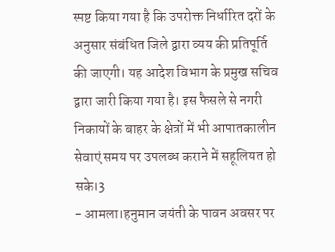स्पष्ट किया गया है कि उपरोक्त निर्धारित दरों के अनुसार संबंधित जिले द्वारा व्यय की प्रतिपूर्ति की जाएगी। यह आदेश विभाग के प्रमुख सचिव द्वारा जारी किया गया है। इस फैसले से नगरी निकायों के बाहर के क्षेत्रों में भी आपातकालीन सेवाएं समय पर उपलब्ध कराने में सहूलियत हो सके।3
- आमला।हनुमान जयंती के पावन अवसर पर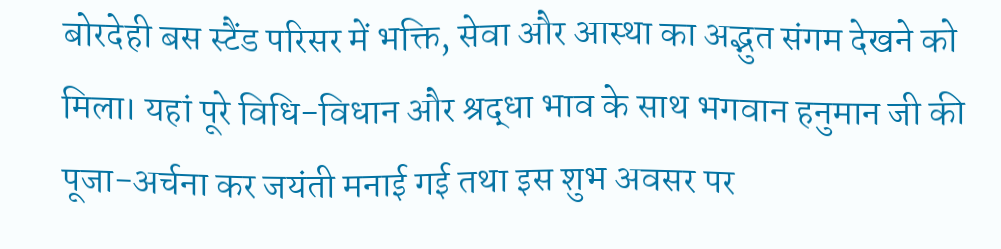बोरदेही बस स्टैंड परिसर में भक्ति, सेवा और आस्था का अद्भुत संगम देखने को मिला। यहां पूरे विधि-विधान और श्रद्धा भाव के साथ भगवान हनुमान जी की पूजा-अर्चना कर जयंती मनाई गई तथा इस शुभ अवसर पर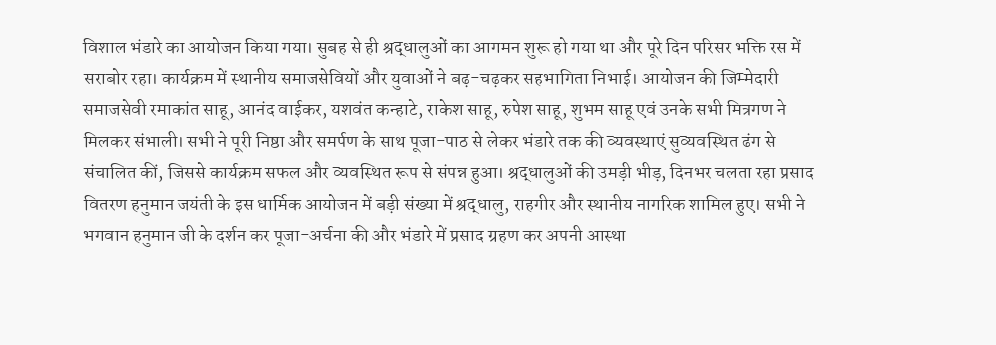विशाल भंडारे का आयोजन किया गया। सुबह से ही श्रद्धालुओं का आगमन शुरू हो गया था और पूरे दिन परिसर भक्ति रस में सराबोर रहा। कार्यक्रम में स्थानीय समाजसेवियों और युवाओं ने बढ़-चढ़कर सहभागिता निभाई। आयोजन की जिम्मेदारी समाजसेवी रमाकांत साहू, आनंद वाईकर, यशवंत कन्हाटे, राकेश साहू, रुपेश साहू, शुभम साहू एवं उनके सभी मित्रगण ने मिलकर संभाली। सभी ने पूरी निष्ठा और समर्पण के साथ पूजा-पाठ से लेकर भंडारे तक की व्यवस्थाएं सुव्यवस्थित ढंग से संचालित कीं, जिससे कार्यक्रम सफल और व्यवस्थित रूप से संपन्न हुआ। श्रद्धालुओं की उमड़ी भीड़, दिनभर चलता रहा प्रसाद वितरण हनुमान जयंती के इस धार्मिक आयोजन में बड़ी संख्या में श्रद्धालु, राहगीर और स्थानीय नागरिक शामिल हुए। सभी ने भगवान हनुमान जी के दर्शन कर पूजा-अर्चना की और भंडारे में प्रसाद ग्रहण कर अपनी आस्था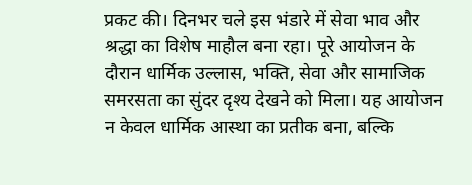प्रकट की। दिनभर चले इस भंडारे में सेवा भाव और श्रद्धा का विशेष माहौल बना रहा। पूरे आयोजन के दौरान धार्मिक उल्लास, भक्ति, सेवा और सामाजिक समरसता का सुंदर दृश्य देखने को मिला। यह आयोजन न केवल धार्मिक आस्था का प्रतीक बना, बल्कि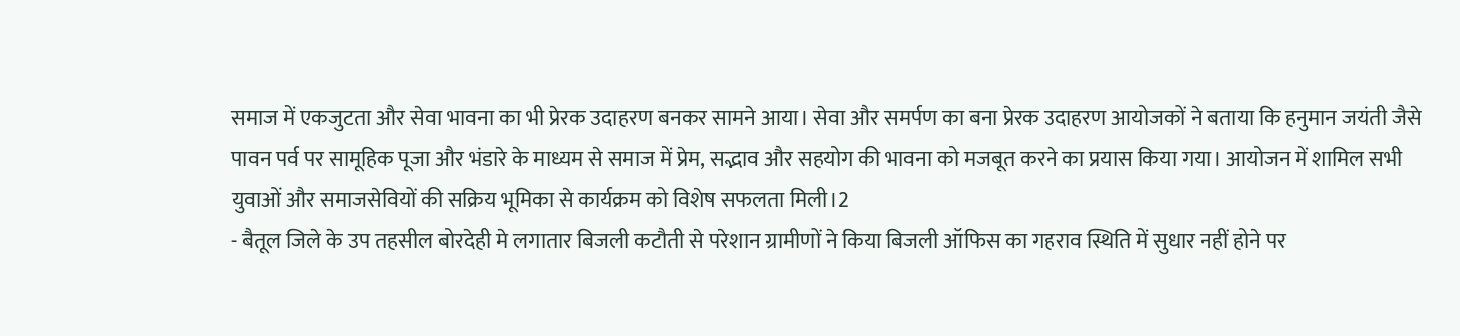समाज में एकजुटता और सेवा भावना का भी प्रेरक उदाहरण बनकर सामने आया। सेवा और समर्पण का बना प्रेरक उदाहरण आयोजकों ने बताया कि हनुमान जयंती जैसे पावन पर्व पर सामूहिक पूजा और भंडारे के माध्यम से समाज में प्रेम, सद्भाव और सहयोग की भावना को मजबूत करने का प्रयास किया गया। आयोजन में शामिल सभी युवाओं और समाजसेवियों की सक्रिय भूमिका से कार्यक्रम को विशेष सफलता मिली।2
- बैतूल जिले के उप तहसील बोरदेही मे लगातार बिजली कटौती से परेशान ग्रामीणों ने किया बिजली ऑफिस का गहराव स्थिति में सुधार नहीं होने पर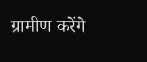ग्रामीण करेंगे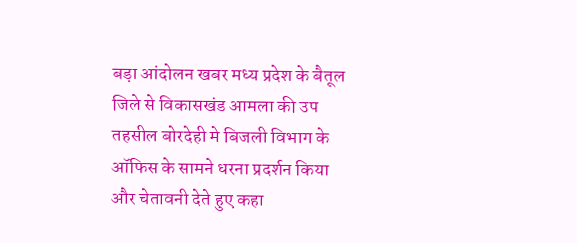बड़ा आंदोलन खबर मध्य प्रदेश के बैतूल जिले से विकासखंड आमला की उप तहसील बोरदेही मे बिजली विभाग के ऑफिस के सामने धरना प्रदर्शन किया और चेतावनी देते हुए कहा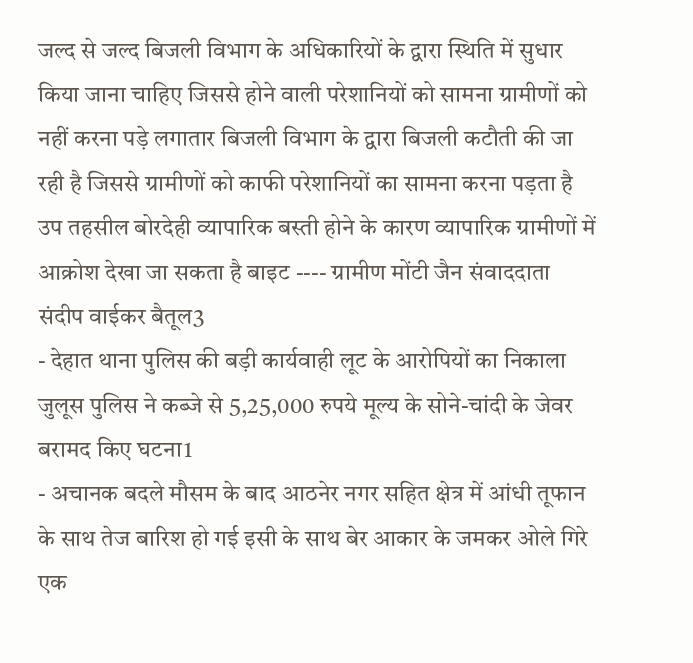जल्द से जल्द बिजली विभाग के अधिकारियों के द्वारा स्थिति में सुधार किया जाना चाहिए जिससे होने वाली परेशानियों को सामना ग्रामीणों को नहीं करना पड़े लगातार बिजली विभाग के द्वारा बिजली कटौती की जा रही है जिससे ग्रामीणों को काफी परेशानियों का सामना करना पड़ता है उप तहसील बोरदेही व्यापारिक बस्ती होने के कारण व्यापारिक ग्रामीणों में आक्रोश देखा जा सकता है बाइट ---- ग्रामीण मोंटी जैन संवाददाता संदीप वाईकर बैतूल3
- देहात थाना पुलिस की बड़ी कार्यवाही लूट के आरोपियों का निकाला जुलूस पुलिस ने कब्जे से 5,25,000 रुपये मूल्य के सोने-चांदी के जेवर बरामद किए घटना1
- अचानक बदले मौसम के बाद आठनेर नगर सहित क्षेत्र में आंधी तूफान के साथ तेज बारिश हो गई इसी के साथ बेर आकार के जमकर ओले गिरे एक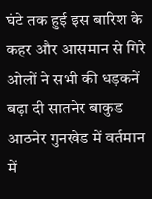घंटे तक हुई इस बारिश के कहर और आसमान से गिरे ओलों ने सभी की धड़कनें बढ़ा दी सातनेर बाकुड आठनेर गुनखेड में वर्तमान में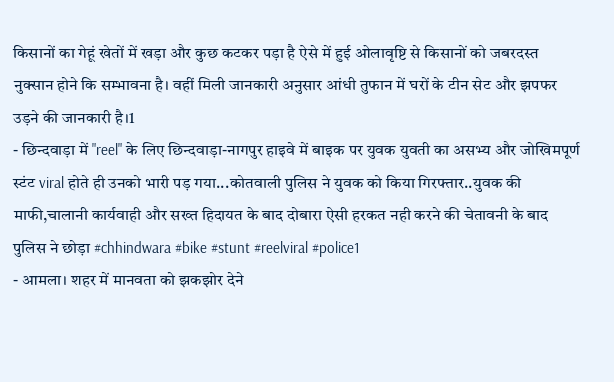किसानों का गेहूं खेतों में खड़ा और कुछ कटकर पड़ा है ऐसे में हुई ओलावृष्टि से किसानों को जबरदस्त नुक्सान होने कि सम्भावना है। वहीं मिली जानकारी अनुसार आंधी तुफान में घरों के टीन सेट और झपफर उड़ने की जानकारी है।1
- छिन्दवाड़ा में "reel" के लिए छिन्दवाड़ा-नागपुर हाइवे में बाइक पर युवक युवती का असभ्य और जोखिमपूर्ण स्टंट viral होते ही उनको भारी पड़ गया...कोतवाली पुलिस ने युवक को किया गिरफ्तार..युवक की माफी,चालानी कार्यवाही और सख्त हिदायत के बाद दोबारा ऐसी हरकत नही करने की चेतावनी के बाद पुलिस ने छोड़ा #chhindwara #bike #stunt #reelviral #police1
- आमला। शहर में मानवता को झकझोर देने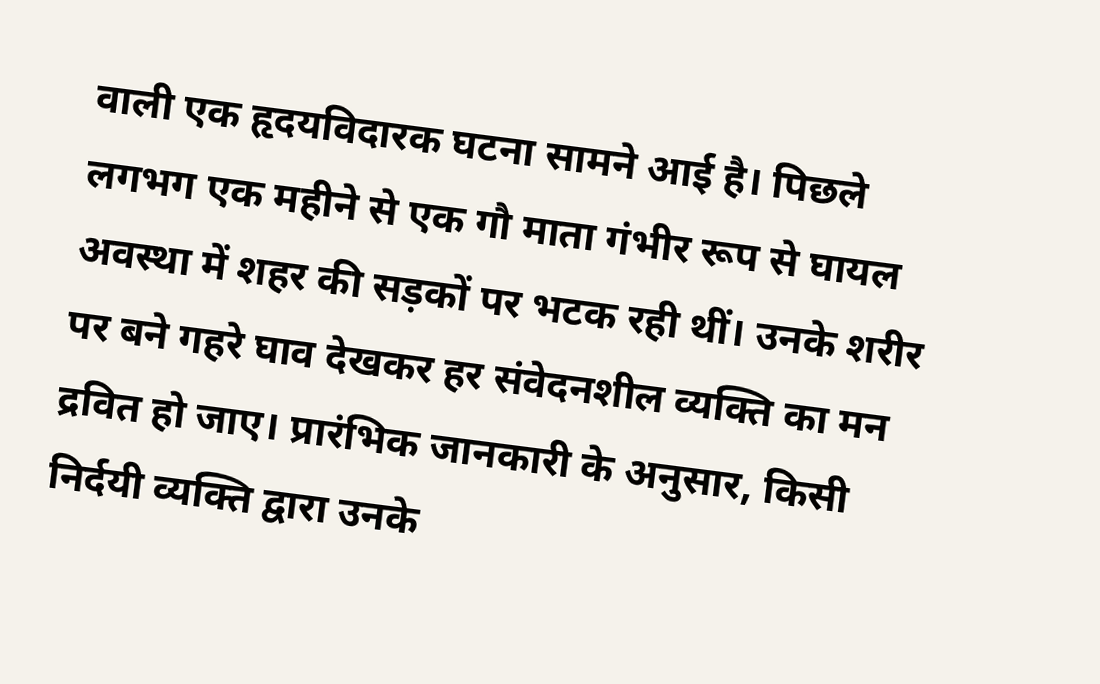वाली एक हृदयविदारक घटना सामने आई है। पिछले लगभग एक महीने से एक गौ माता गंभीर रूप से घायल अवस्था में शहर की सड़कों पर भटक रही थीं। उनके शरीर पर बने गहरे घाव देखकर हर संवेदनशील व्यक्ति का मन द्रवित हो जाए। प्रारंभिक जानकारी के अनुसार, किसी निर्दयी व्यक्ति द्वारा उनके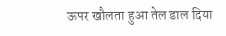ऊपर खौलता हुआ तेल डाल दिया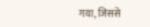गया, जिससे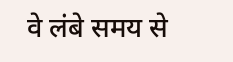वे लंबे समय से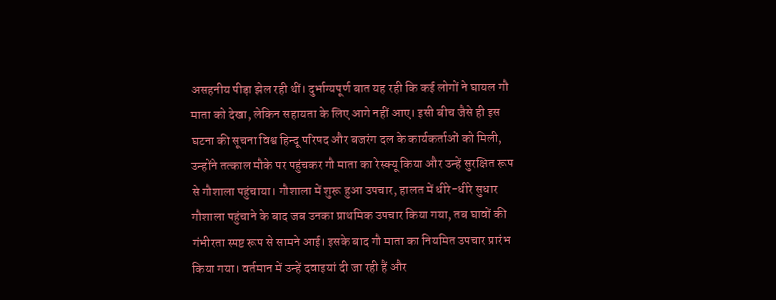असहनीय पीड़ा झेल रही थीं। दुर्भाग्यपूर्ण बात यह रही कि कई लोगों ने घायल गौ माता को देखा, लेकिन सहायता के लिए आगे नहीं आए। इसी बीच जैसे ही इस घटना की सूचना विश्व हिन्दू परिषद और बजरंग दल के कार्यकर्ताओं को मिली, उन्होंने तत्काल मौके पर पहुंचकर गौ माता का रेस्क्यू किया और उन्हें सुरक्षित रूप से गौशाला पहुंचाया। गौशाला में शुरू हुआ उपचार, हालत में धीरे-धीरे सुधार गौशाला पहुंचाने के बाद जब उनका प्राथमिक उपचार किया गया, तब घावों की गंभीरता स्पष्ट रूप से सामने आई। इसके बाद गौ माता का नियमित उपचार प्रारंभ किया गया। वर्तमान में उन्हें दवाइयां दी जा रही हैं और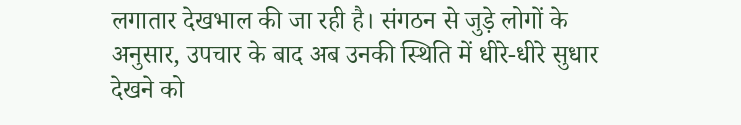लगातार देखभाल की जा रही है। संगठन से जुड़े लोगों के अनुसार, उपचार के बाद अब उनकी स्थिति में धीरे-धीरे सुधार देखने को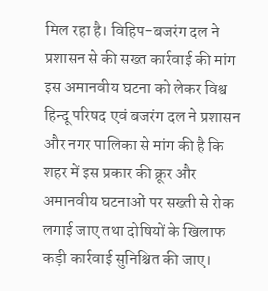मिल रहा है। विहिप-बजरंग दल ने प्रशासन से की सख्त कार्रवाई की मांग इस अमानवीय घटना को लेकर विश्व हिन्दू परिषद एवं बजरंग दल ने प्रशासन और नगर पालिका से मांग की है कि शहर में इस प्रकार की क्रूर और अमानवीय घटनाओं पर सख्ती से रोक लगाई जाए तथा दोषियों के खिलाफ कड़ी कार्रवाई सुनिश्चित की जाए।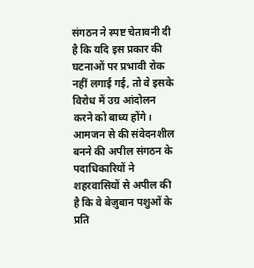संगठन ने स्पष्ट चेतावनी दी है कि यदि इस प्रकार की घटनाओं पर प्रभावी रोक नहीं लगाई गई, तो वे इसके विरोध में उग्र आंदोलन करने को बाध्य होंगे। आमजन से की संवेदनशील बनने की अपील संगठन के पदाधिकारियों ने शहरवासियों से अपील की है कि वे बेज़ुबान पशुओं के प्रति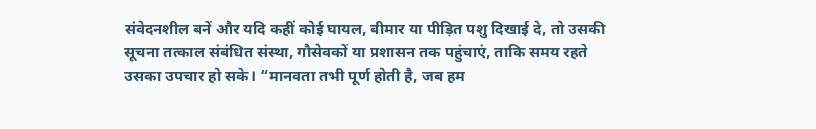संवेदनशील बनें और यदि कहीं कोई घायल, बीमार या पीड़ित पशु दिखाई दे, तो उसकी सूचना तत्काल संबंधित संस्था, गौसेवकों या प्रशासन तक पहुंचाएं, ताकि समय रहते उसका उपचार हो सके। “मानवता तभी पूर्ण होती है, जब हम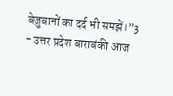बेज़ुबानों का दर्द भी समझें।”3
- उत्तर प्रदेश बाराबंकी आज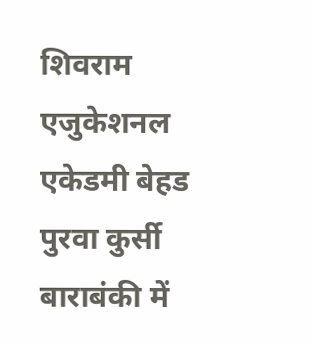शिवराम एजुकेशनल एकेडमी बेहड पुरवा कुर्सी बाराबंकी में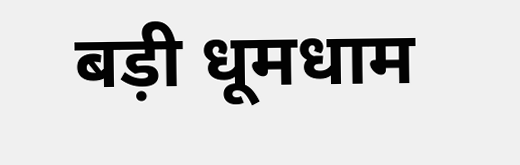बड़ी धूमधाम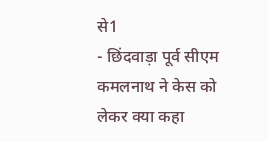से1
- छिंदवाड़ा पूर्व सीएम कमलनाथ ने केस को लेकर क्या कहा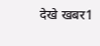देखे खबर1